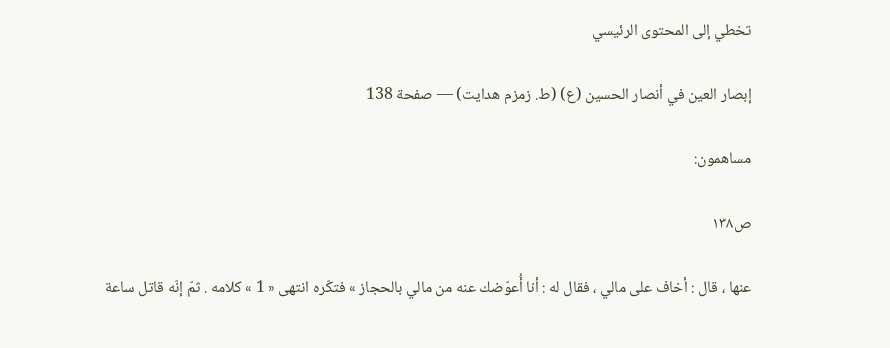تخطي إلى المحتوى الرئيسي

إبصار العين في أنصار الحسين (ع) (ط. زمزم هدايت) — صفحة 138

مساهمون:

ص١٣٨

عنها ، قال : أخاف على مالي ، فقال له : أنا أُعوّضك عنه من مالي بالحجاز » فتكّره انتهى « 1 » كلامه . ثمّ إنّه قاتل ساعة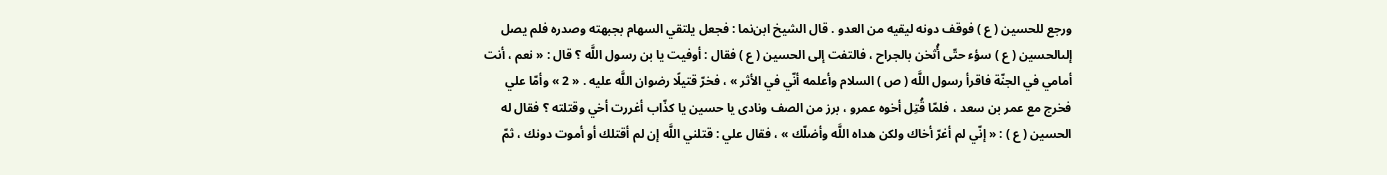ورجع للحسين ( ع ) فوقف دونه ليقيه من العدو . قال الشيخ ابن‌نما : فجعل يلتقي السهام بجبهته وصدره فلم يصل إلىالحسين ( ع ) سؤء حتّى أُثخن بالجراح ، فالتفت إلى الحسين ( ع ) فقال : أوفيت يا بن رسول اللَّه ؟ قال : « نعم ، أنت أمامي في الجنّة فاقرأ رسول اللَّه ( ص ) السلام وأعلمه أنّي في الأثر » ، فخرّ قتيلًا رضوان اللَّه عليه . « 2 » وأمّا علي فخرج مع عمر بن سعد ، فلمّا قُتِل أخوه عمرو ، برز من الصف ونادى يا حسين يا كذّاب أغررت أخي وقتلته ؟ فقال له الحسين ( ع ) : « إنّي لم أغرّ أخاك ولكن هداه اللَّه وأضلّك » ، فقال علي : قتلني اللَّه إن لم أقتلك أو أموت دونك ، ثمّ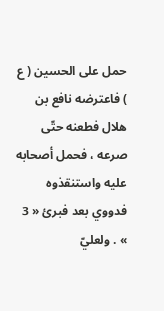حمل على الحسين ( ع ) فاعترضه نافع بن هلال فطعنه حتّى صرعه ، فحمل أصحابه عليه واستنقذوه فدووي بعد فبرئ « 3 » . ولعليّ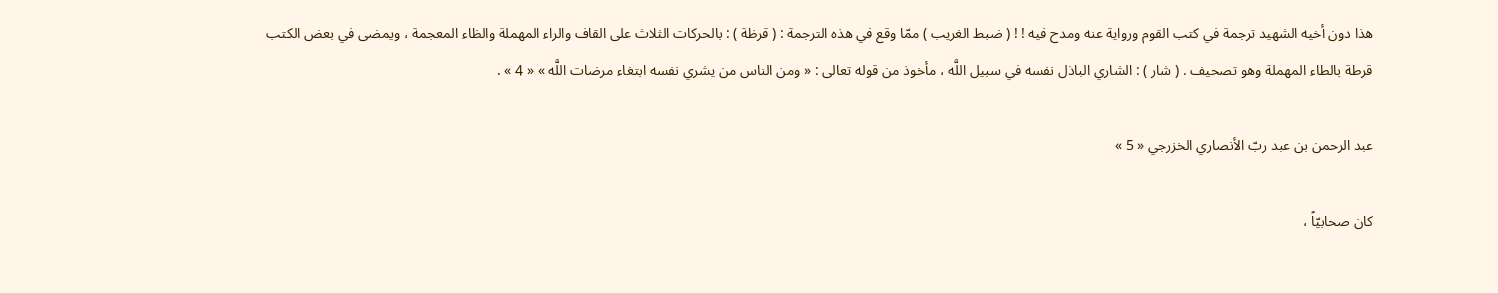هذا دون أخيه الشهيد ترجمة في كتب القوم ورواية عنه ومدح فيه ! ! ( ضبط الغريب ) ممّا وقع في هذه الترجمة : ( قرظة ) : بالحركات الثلاث على القاف والراء المهملة والظاء المعجمة ، ويمضى في بعض الكتب قرطة بالطاء المهملة وهو تصحيف . ( شار ) : الشاري الباذل نفسه في سبيل اللَّه ، مأخوذ من قوله تعالى : « ومن الناس من يشري نفسه ابتغاء مرضات اللَّه » « 4 » .

عبد الرحمن بن عبد ربّ الأنصاري الخزرجي « 5 »

كان صحابيّاً ،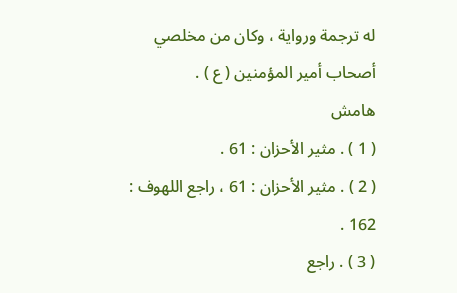له ترجمة ورواية ، وكان من مخلصي أصحاب أمير المؤمنين ( ع ) .
هامش
( 1 ) . مثير الأحزان : 61 .
( 2 ) . مثير الأحزان : 61 ، راجع اللهوف : 162 .
( 3 ) . راجع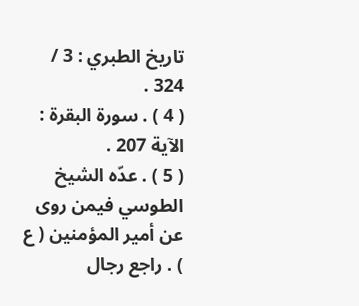تاريخ الطبري : 3 / 324 .
( 4 ) . سورة البقرة : الآية 207 .
( 5 ) . عدّه الشيخ الطوسي فيمن روى عن أمير المؤمنين ( ع ) . راجع رجال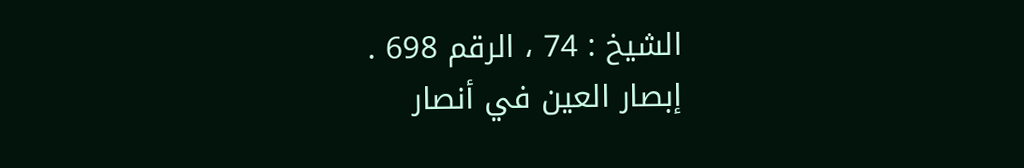الشيخ : 74 ، الرقم 698 .
إبصار العين في أنصار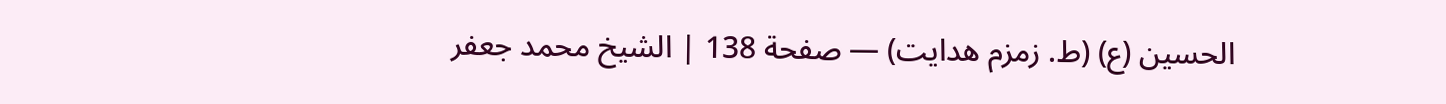الحسين (ع) (ط. زمزم هدايت) — صفحة 138 | الشيخ محمد جعفر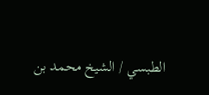الطبسي / الشيخ محمد بن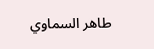طاهر السماوي